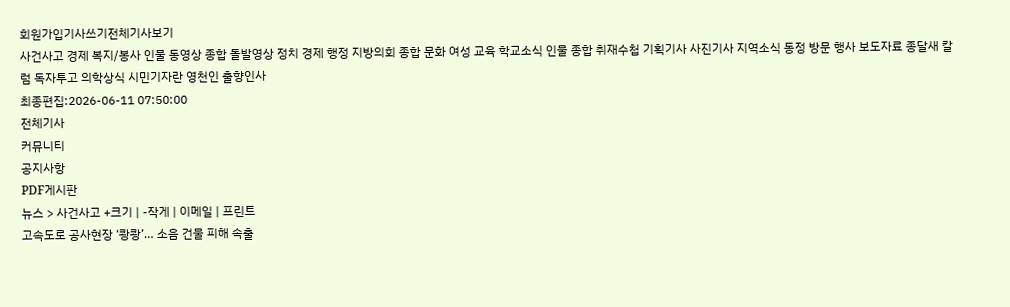회원가입기사쓰기전체기사보기
사건사고 경제 복지/봉사 인물 동영상 종합 돌발영상 정치 경제 행정 지방의회 종합 문화 여성 교육 학교소식 인물 종합 취재수첩 기획기사 사진기사 지역소식 동정 방문 행사 보도자료 종달새 칼럼 독자투고 의학상식 시민기자란 영천인 출향인사
최종편집:2026-06-11 07:50:00
전체기사
커뮤니티
공지사항
PDF게시판
뉴스 > 사건사고 +크기 | -작게 | 이메일 | 프린트
고속도로 공사현장 ‘쾅쾅’… 소음 건물 피해 속출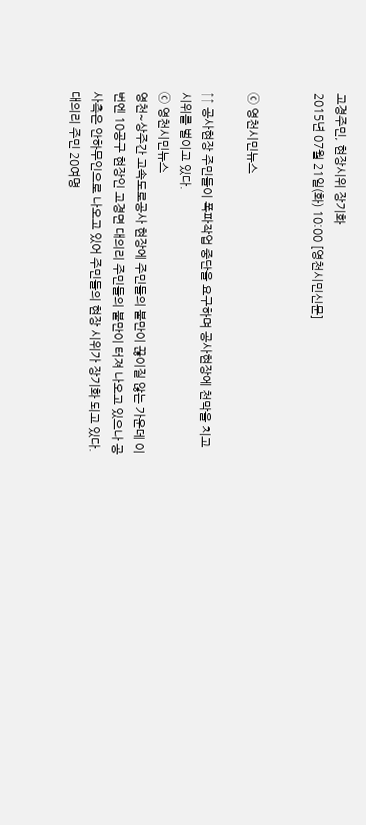고경주민, 현장시위 장기화
2015년 07월 21일(화) 10:00 [영천시민신문]


ⓒ 영천시민뉴스

↑↑ 공사현장 주민들이 폭파작업 중단을 요구하며 공사현장에 천막을 치고 시위를 벌이고 있다.
ⓒ 영천시민뉴스
영천~상주간 고속도로공사 현장에 주민들의 불만이 끊이질 않는 가운데 이번엔 10공구 현장인 고경면 대의리 주민들의 불만이 터져 나오고 있으나 공사측은 안하무인으로 나오고 있어 주민들의 현장 시위가 장기화 되고 있다.
대의리 주민 20여명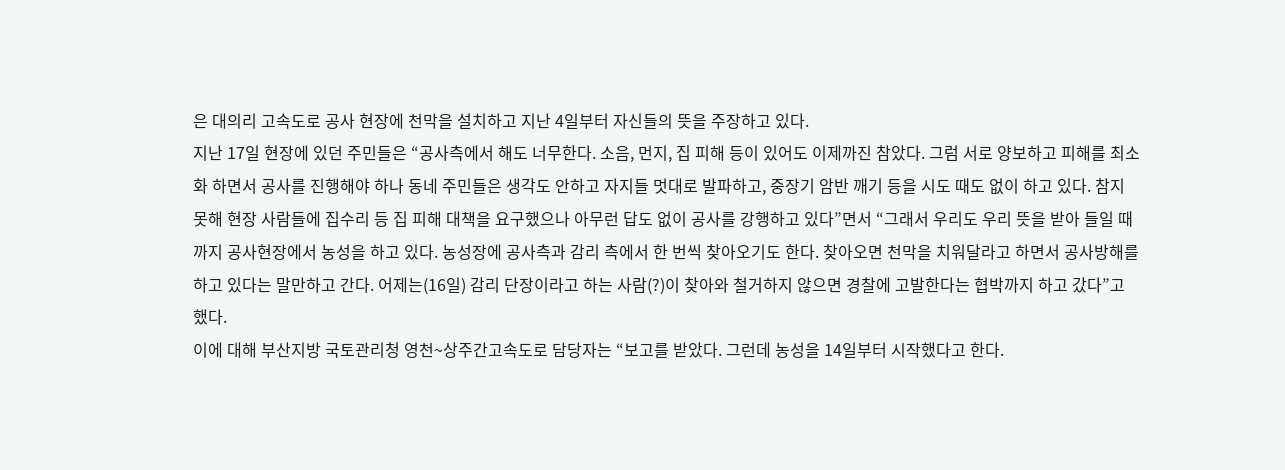은 대의리 고속도로 공사 현장에 천막을 설치하고 지난 4일부터 자신들의 뜻을 주장하고 있다.
지난 17일 현장에 있던 주민들은 “공사측에서 해도 너무한다. 소음, 먼지, 집 피해 등이 있어도 이제까진 참았다. 그럼 서로 양보하고 피해를 최소화 하면서 공사를 진행해야 하나 동네 주민들은 생각도 안하고 자지들 멋대로 발파하고, 중장기 암반 깨기 등을 시도 때도 없이 하고 있다. 참지 못해 현장 사람들에 집수리 등 집 피해 대책을 요구했으나 아무런 답도 없이 공사를 강행하고 있다”면서 “그래서 우리도 우리 뜻을 받아 들일 때까지 공사현장에서 농성을 하고 있다. 농성장에 공사측과 감리 측에서 한 번씩 찾아오기도 한다. 찾아오면 천막을 치워달라고 하면서 공사방해를 하고 있다는 말만하고 간다. 어제는(16일) 감리 단장이라고 하는 사람(?)이 찾아와 철거하지 않으면 경찰에 고발한다는 협박까지 하고 갔다”고 했다.
이에 대해 부산지방 국토관리청 영천~상주간고속도로 담당자는 “보고를 받았다. 그런데 농성을 14일부터 시작했다고 한다.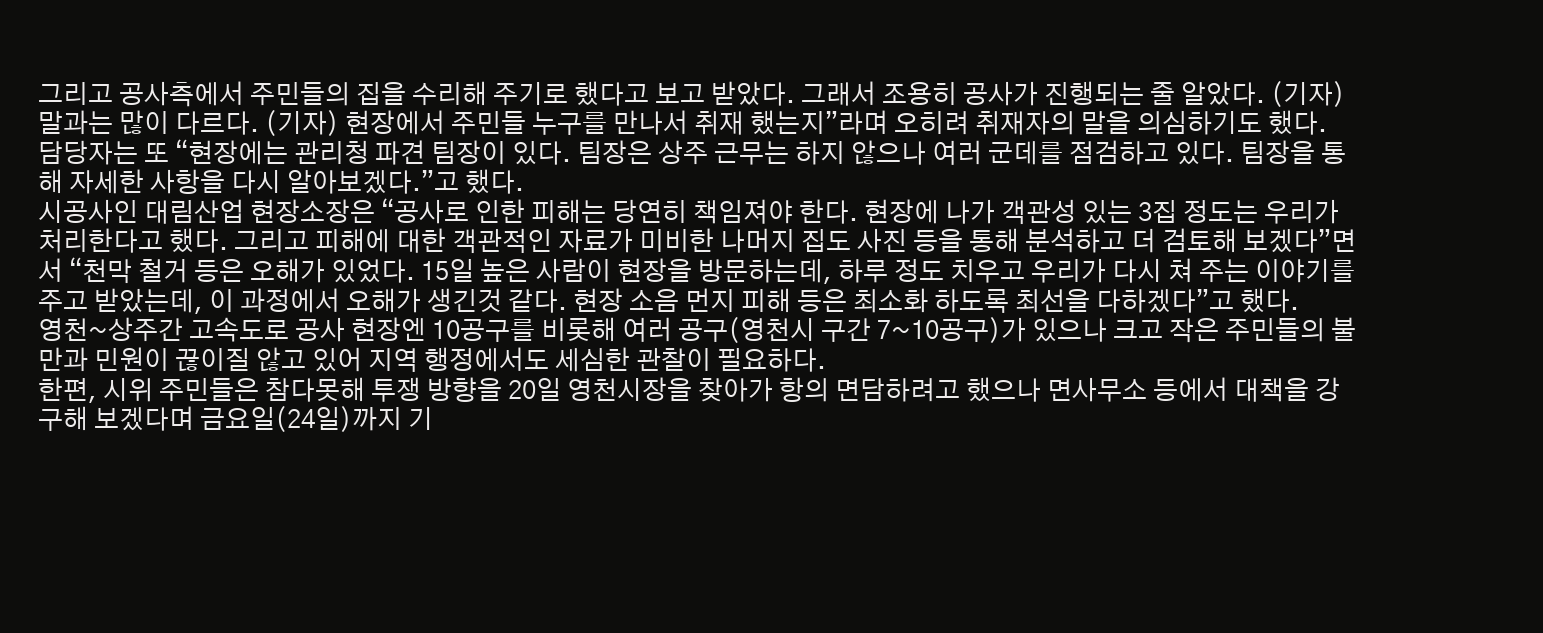그리고 공사측에서 주민들의 집을 수리해 주기로 했다고 보고 받았다. 그래서 조용히 공사가 진행되는 줄 알았다. (기자) 말과는 많이 다르다. (기자) 현장에서 주민들 누구를 만나서 취재 했는지”라며 오히려 취재자의 말을 의심하기도 했다.
담당자는 또 “현장에는 관리청 파견 팀장이 있다. 팀장은 상주 근무는 하지 않으나 여러 군데를 점검하고 있다. 팀장을 통해 자세한 사항을 다시 알아보겠다.”고 했다.
시공사인 대림산업 현장소장은 “공사로 인한 피해는 당연히 책임져야 한다. 현장에 나가 객관성 있는 3집 정도는 우리가 처리한다고 했다. 그리고 피해에 대한 객관적인 자료가 미비한 나머지 집도 사진 등을 통해 분석하고 더 검토해 보겠다”면서 “천막 철거 등은 오해가 있었다. 15일 높은 사람이 현장을 방문하는데, 하루 정도 치우고 우리가 다시 쳐 주는 이야기를 주고 받았는데, 이 과정에서 오해가 생긴것 같다. 현장 소음 먼지 피해 등은 최소화 하도록 최선을 다하겠다”고 했다.
영천~상주간 고속도로 공사 현장엔 10공구를 비롯해 여러 공구(영천시 구간 7~10공구)가 있으나 크고 작은 주민들의 불만과 민원이 끊이질 않고 있어 지역 행정에서도 세심한 관찰이 필요하다.
한편, 시위 주민들은 참다못해 투쟁 방향을 20일 영천시장을 찾아가 항의 면담하려고 했으나 면사무소 등에서 대책을 강구해 보겠다며 금요일(24일)까지 기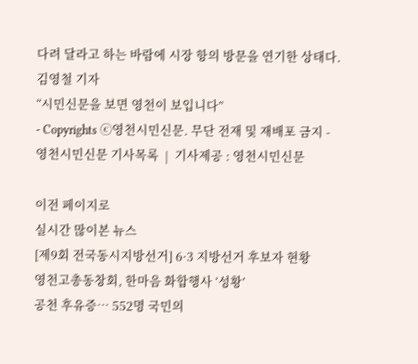다려 달라고 하는 바람에 시장 항의 방문을 연기한 상태다.
김영철 기자
“시민신문을 보면 영천이 보입니다”
- Copyrights ⓒ영천시민신문. 무단 전재 및 재배포 금지 -
영천시민신문 기사목록  |  기사제공 : 영천시민신문

이전 페이지로
실시간 많이본 뉴스
[제9회 전국동시지방선거] 6·3 지방선거 후보자 현황
영천고총동창회, 한마음 화합행사 ‘성황’
공천 후유증… 552명 국민의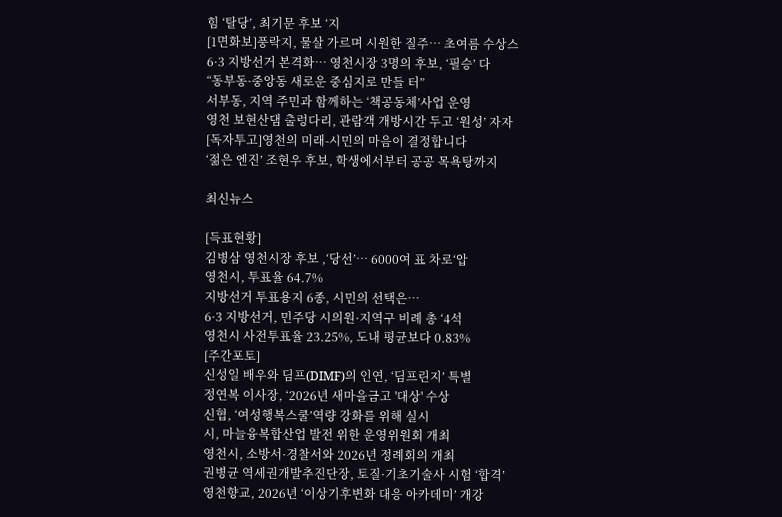힘 ‘탈당’, 최기문 후보 ‘지
[1면화보]풍락지, 물살 가르며 시원한 질주… 초여름 수상스
6·3 지방선거 본격화… 영천시장 3명의 후보, ‘필승’ 다
“동부동·중앙동 새로운 중심지로 만들 터”
서부동, 지역 주민과 함께하는 ‘책공동체’사업 운영
영천 보현산댐 출렁다리, 관람객 개방시간 두고 ‘원성’ 자자
[독자투고]영천의 미래-시민의 마음이 결정합니다
‘젊은 엔진’ 조현우 후보, 학생에서부터 공공 목욕탕까지

최신뉴스

[득표현황]
김병삼 영천시장 후보 ,‘당선’… 6000여 표 차로‘압
영천시, 투표율 64.7%
지방선거 투표용지 6종, 시민의 선택은…
6·3 지방선거, 민주당 시의원·지역구 비례 총 ‘4석
영천시 사전투표율 23.25%, 도내 평균보다 0.83%
[주간포토]
신성일 배우와 딤프(DIMF)의 인연, ‘딤프린지’ 특별
정연복 이사장, ‘2026년 새마을금고 '대상' 수상
신협, ‘여성행복스쿨’역량 강화를 위해 실시
시, 마늘융복합산업 발전 위한 운영위원회 개최
영천시, 소방서·경찰서와 2026년 정례회의 개최
권병균 역세권개발추진단장, 토질·기초기술사 시험 ‘합격’
영천향교, 2026년 ‘이상기후변화 대응 아카데미’ 개강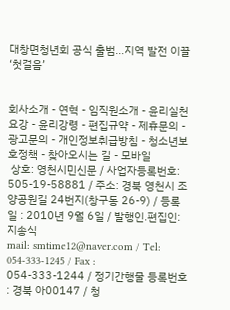대창면청년회 공식 출범…지역 발전 이끌‘첫걸음’


회사소개 - 연혁 - 임직원소개 - 윤리실천요강 - 윤리강령 - 편집규약 - 제휴문의 - 광고문의 - 개인정보취급방침 - 청소년보호정책 - 찾아오시는 길 - 모바일
 상호: 영천시민신문 / 사업자등록번호: 505-19-58881 / 주소: 경북 영천시 조양공원길 24번지(창구동 26-9) / 등록일 : 2010년 9월 6일 / 발행인.편집인: 지송식
mail: smtime12@naver.com / Tel: 054-333-1245 / Fax : 054-333-1244 / 정기간행물 등록번호 : 경북 아00147 / 청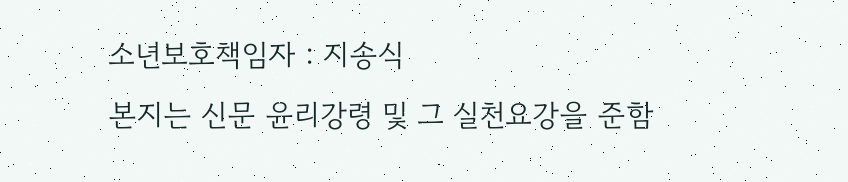소년보호책임자 : 지송식
본지는 신문 윤리강령 및 그 실천요강을 준함